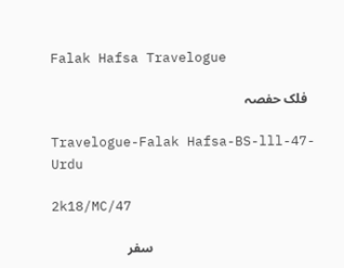Falak Hafsa Travelogue

  فلک حفصہ

Travelogue-Falak Hafsa-BS-lll-47-Urdu

2k18/MC/47

                                                سفر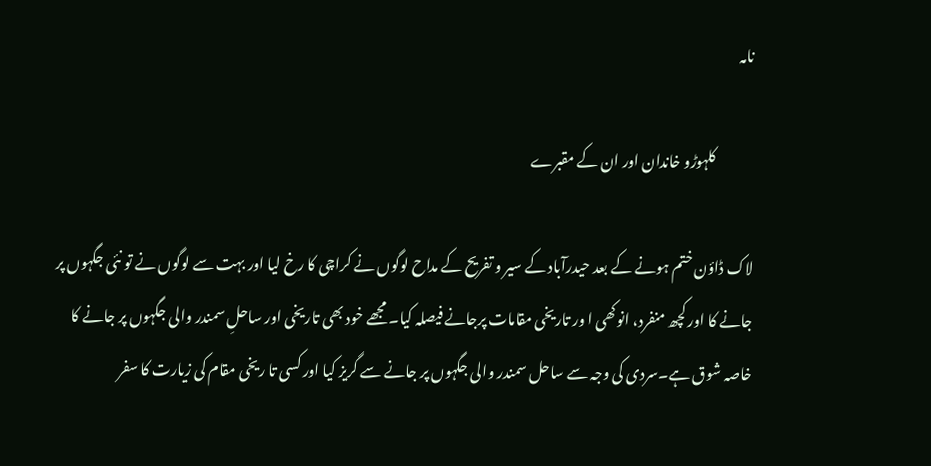نامہ

             کلہوڑو خاندان اور ان کے مقبرے

لاک ڈاؤن ختم ہونے کے بعد حیدرآباد کے سیر و تفریح کے مداح لوگوں نے کراچی کا رخ لیا اور بہت سے لوگوں نے تو نئی جگہوں پر جانے کا اور کچھ منفرد، انوکھی ا ور تاریخی مقامات پرجانے فیصلہ کیا۔ مجھے خود بھی تاریخی اور ساحلِ سمندر والی جگہوں پر جانے کا خاصہ شوق ہے۔سردی کی وجہ سے ساحل سمندر والی جگہوں پر جانے سے گریز کیا اور کسی تا ریخی مقام کی زیارت کا سفر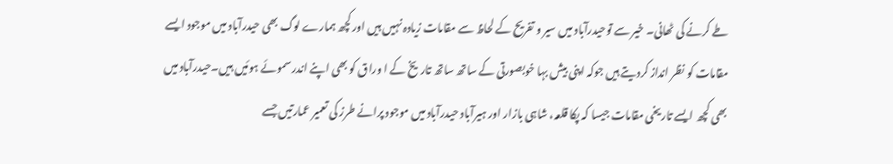طے کرنے کی ٹھانی۔ خیر سے توحیدرآباد میں سیر و تفریح کے لحاظ سے مقامات زیادہ نہیں ہیں اور کچھ ہمارے لوگ بھی حیدرآباد میں موجود ایسے مقامات کو نظر انداز کردیتے ہیں جوکہ اپنی بیش بہا خوبصورتی کے ساتھ ساتھ تاریخ کے ا وراق کو بھی اپنے اندر سموئے ہوئیں ہیں۔حیدرآباد میں بھی کچھ ایسے تاریخی مقامات جیسا کہ پکا قلعہ، شاہی بازار اور ہیرآباد حیدرآباد میں موجود پرانے طرز کی تعمیر عمارتیں جسے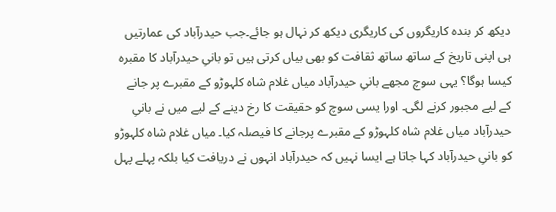دیکھ کر بندہ کاریگروں کی کاریگری دیکھ کر نہال ہو جائے۔جب حیدرآباد کی عمارتیں ہی اپنی تاریخ کے ساتھ ساتھ ثقافت کو بھی بیاں کرتی ہیں تو بانیِ حیدرآباد کا مقبرہ کیسا ہوگا؟ یہی سوچ مجھے بانیِ حیدرآباد میاں غلام شاہ کلہوڑو کے مقبرے پر جانے کے لیے مجبور کرنے لگی۔ اورا یسی سوچ کو حقیقت کا رخ دینے کے لیے میں نے بانیِ حیدرآباد میاں غلام شاہ کلہوڑو کے مقبرے پرجانے کا فیصلہ کیا۔ میاں غلام شاہ کلہوڑو کو بانیِ حیدرآباد کہا جاتا ہے ایسا نہیں کہ حیدرآباد انہوں نے دریافت کیا بلکہ پہلے پہل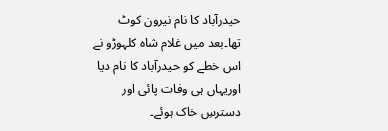حیدرآباد کا نام نیرون کوٹ تھا۔بعد میں غلام شاہ کلہوڑو نے اس خطے کو حیدرآباد کا نام دیا اوریہاں ہی وفات پائی اور دسترسِ خاک ہوئے۔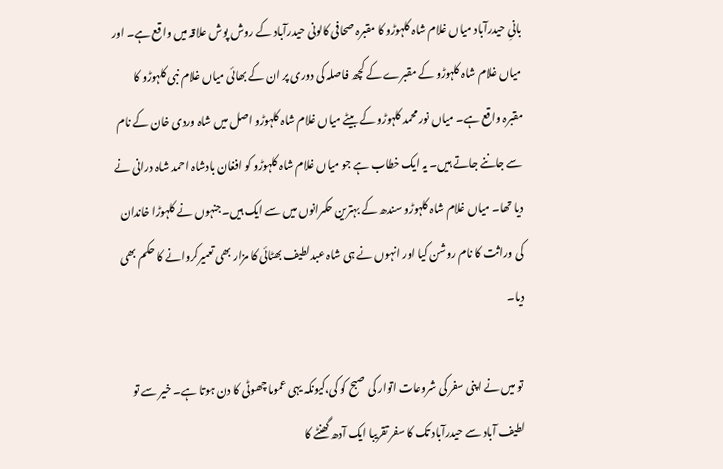بانیِ حیدرآباد میاں غلام شاہ کلہوڑو کا مقبرہ صحافی کالونی حیدرآباد کے روش پوش علاقہ میں واقع ہے۔ اور میاں غلام شاہ کلہوڑو کے مقبرے کے کچھ فاصلہ کی دوری پر ان کے بھائی میاں غلام نبی کلہوڑو کا مقبرہ واقع ہے۔ میاں نور محمد کلہوڑو کے بیٹے میاں غلام شاہ کلہوڑو اصل میں شاہ وردی خان کے نام سے جاننے جاتے ہیں۔ یہ ایک خطاب ہے جو میاں غلام شاہ کلہوڑو کو افغان بادشاہ احمد شاہ درانی نے دیا تھا۔ میاں غلام شاہ کلہوڑو سندھ کے بہترین حکمرانوں میں سے ایک ہیں۔جنہوں نے کلہوڑا خاندان کی وراثت کا نام روشن کیا اور انہوں نے ہی شاہ عبدلطیف بھٹائی کا مزار بھی تعمیرکروانے کا حکم بھی دیا۔

 تو میں نے اپنی سفر کی شروعات اتوار کی صبح کو کی،کیونکہ یہی عموما چھوٹی کا دن ہوتا ہے۔ خیر سے تو لطیف آباد سے حیدرآباد تک کا سفر تقریبا ایک آدھ گھنٹے کا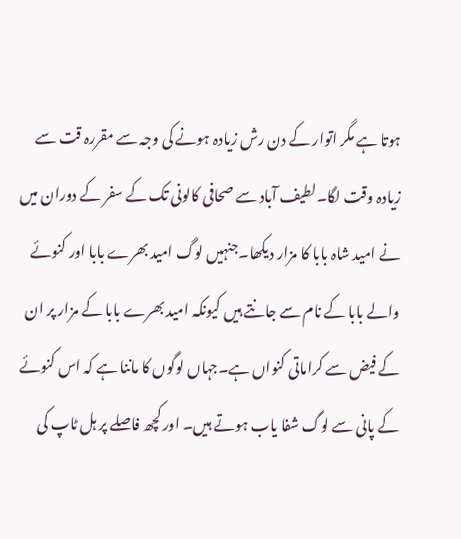ہوتا ہے مگر اتوار کے دن رش زیادہ ہونے کی وجہ سے مقررہ قت سے زیادہ وقت لگا۔لطیف آباد سے صحافی کالونی تک کے سفر کے دوران میں نے امید شاہ بابا کا مزار دیکھا۔جنہیں لوگ امید بھرے بابا اور کنوئے والے بابا کے نام سے جانتے ہیں کیونکہ امید بھرے بابا کے مزار پر ان کے فیض سے کراماتی کنواں ہے۔جہاں لوگوں کا ماننا ہے کہ اس کنوئے کے پانی سے لوگ شفا یاب ہوتے ہیں۔ اور کچھ فاصلے پر ہل ٹاپ کی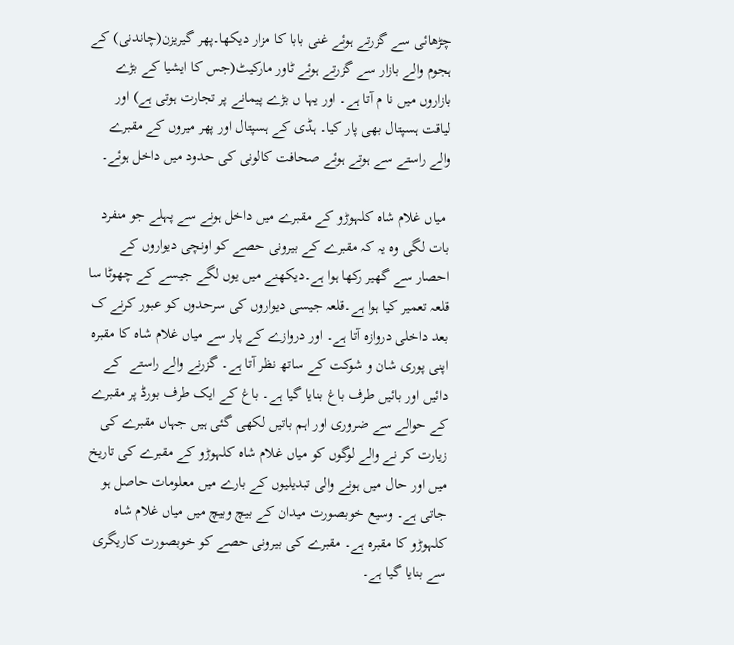چڑھائی سے گزرتے ہوئے غنی بابا کا مزار دیکھا۔پھر گیریزن(چاندنی) کے ہجوم والے بازار سے گزرتے ہوئے ٹاور مارکیٹ(جس کا ایشیا کے بڑے بازاروں میں نا م آتا ہے۔ اور یہا ں بڑے پیمانے پر تجارت ہوتی ہے) اور لیاقت ہسپتال بھی پار کیا۔ ہڈی کے ہسپتال اور پھر میروں کے مقبرے والے راستے سے ہوتے ہوئے صحافت کالونی کی حدود میں داخل ہوئے۔

 میاں غلام شاہ کلہوڑو کے مقبرے میں داخل ہونے سے پہلے جو منفرد بات لگی وہ یہ کہ مقبرے کے بیرونی حصے کو اونچی دیواروں کے احصار سے گھیر رکھا ہوا ہے۔دیکھنے میں یوں لگے جیسے کے چھوٹا سا قلعہ تعمیر کیا ہوا ہے۔قلعہ جیسی دیواروں کی سرحدوں کو عبور کرنے ک بعد داخلی دروازہ آتا ہے۔ اور دروازے کے پار سے میاں غلام شاہ کا مقبرہ اپنی پوری شان و شوکت کے ساتھ نظر آتا ہے۔ گزرنے والے راستے  کے دائیں اور بائیں طرف باغ بنایا گیا ہے۔ باغ کے ایک طرف بورڈ پر مقبرے کے حوالے سے ضروری اور اہم باتیں لکھی گئی ہیں جہاں مقبرے کی زیارت کر نے والے لوگوں کو میاں غلام شاہ کلہوڑو کے مقبرے کی تاریخ میں اور حال میں ہونے والی تبدیلیوں کے بارے میں معلومات حاصل ہو جاتی ہے۔ وسیع خوبصورت میدان کے بیچ وبیچ میں میاں غلام شاہ کلہوڑو کا مقبرہ ہے۔ مقبرے کی بیرونی حصے کو خوبصورت کاریگری سے بنایا گیا ہے۔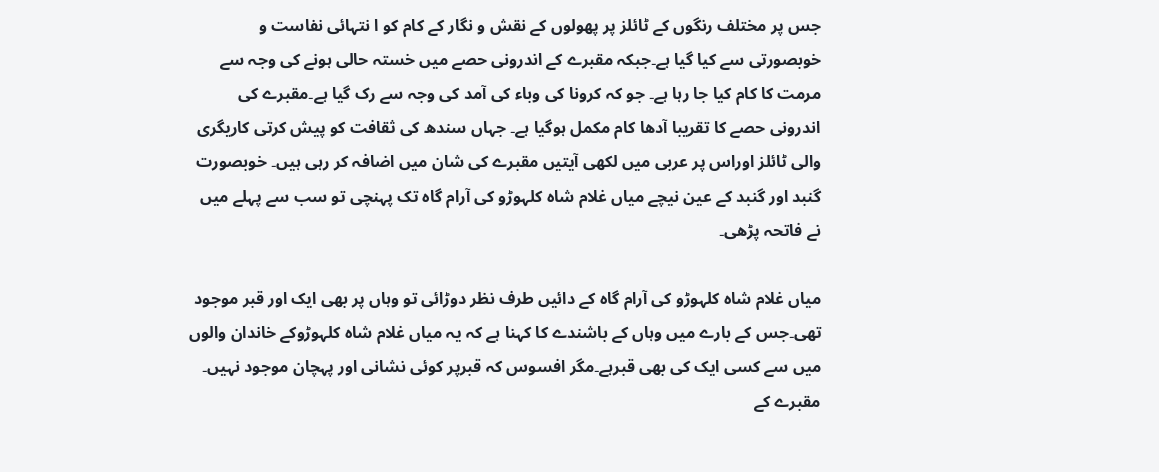جس پر مختلف رنگوں کے ٹائلز پر پھولوں کے نقش و نگار کے کام کو ا نتہائی نفاست و خوبصورتی سے کیا گیا ہے۔جبکہ مقبرے کے اندرونی حصے میں خستہ حالی ہونے کی وجہ سے مرمت کا کام کیا جا رہا ہے۔ جو کہ کرونا کی وباء کی آمد کی وجہ سے رک گیا ہے۔مقبرے کی اندرونی حصے کا تقریبا آدھا کام مکمل ہوگیا ہے۔ جہاں سندھ کی ثقافت کو پیش کرتی کاریگری والی ٹائلز اوراس پر عربی میں لکھی آیتیں مقبرے کی شان میں اضافہ کر رہی ہیں۔ خوبصورت گنبد اور گنبد کے عین نیچے میاں غلام شاہ کلہوڑو کی آرام گاہ تک پہنچی تو سب سے پہلے میں نے فاتحہ پڑھی۔

میاں غلام شاہ کلہوڑو کی آرام گاہ کے دائیں طرف نظر دوڑائی تو وہاں پر بھی ایک اور قبر موجود تھی۔جس کے بارے میں وہاں کے باشندے کا کہنا ہے کہ یہ میاں غلام شاہ کلہوڑوکے خاندان والوں میں سے کسی ایک کی بھی قبرہے۔مگر افسوس کہ قبرپر کوئی نشانی اور پہچان موجود نہیں۔ مقبرے کے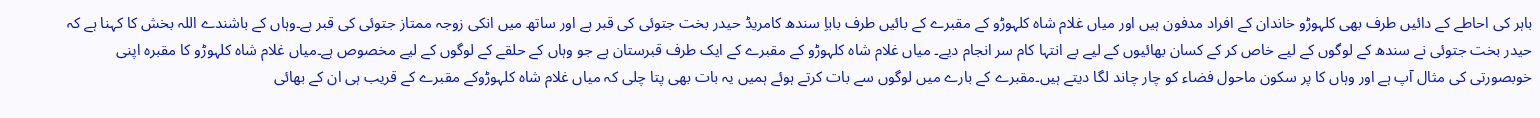باہر کی احاطے کے دائیں طرف بھی کلہوڑو خاندان کے افراد مدفون ہیں اور میاں غلام شاہ کلہوڑو کے مقبرے کے بائیں طرف باباِ سندھ کامریڈ حیدر بخت جتوئی کی قبر ہے اور ساتھ میں انکی زوجہ ممتاز جتوئی کی قبر ہے۔وہاں کے باشندے اللہ بخش کا کہنا ہے کہ حیدر بخت جتوئی نے سندھ کے لوگوں کے لیے خاص کر کے کسان بھائیوں کے لیے بے انتہا کام سر انجام دیے۔ میاں غلام شاہ کلہوڑو کے مقبرے کے ایک طرف قبرستان ہے جو وہاں کے حلقے کے لوگوں کے لیے مخصوص ہے۔میاں غلام شاہ کلہوڑو کا مقبرہ اپنی خوبصورتی کی مثال آپ ہے اور وہاں کا پر سکون ماحول فضاء کو چار چاند لگا دیتے ہیں۔مقبرے کے بارے میں لوگوں سے بات کرتے ہوئے ہمیں یہ بات بھی پتا چلی کہ میاں غلام شاہ کلہوڑوکے مقبرے کے قریب ہی ان کے بھائی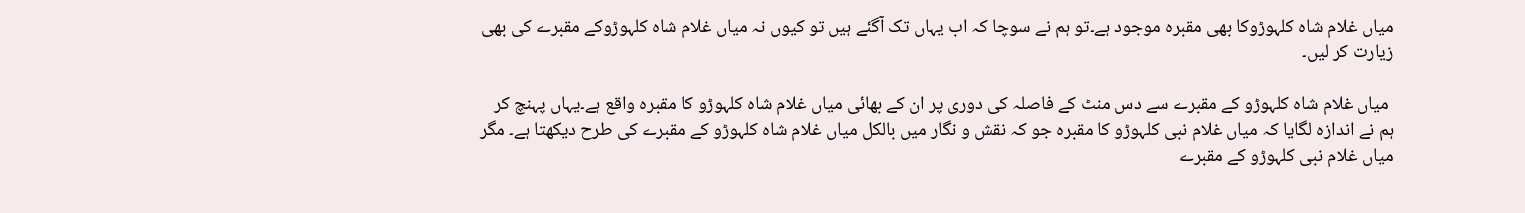میاں غلام شاہ کلہوڑوکا بھی مقبرہ موجود ہے۔تو ہم نے سوچا کہ اب یہاں تک آگئے ہیں تو کیوں نہ میاں غلام شاہ کلہوڑوکے مقبرے کی بھی زیارت کر لیں۔

 میاں غلام شاہ کلہوڑو کے مقبرے سے دس منٹ کے فاصلہ کی دوری پر ان کے بھائی میاں غلام شاہ کلہوڑو کا مقبرہ واقع ہے۔یہاں پہنچ کر ہم نے اندازہ لگایا کہ میاں غلام نبی کلہوڑو کا مقبرہ جو کہ نقش و نگار میں بالکل میاں غلام شاہ کلہوڑو کے مقبرے کی طرح دیکھتا ہے۔ مگر میاں غلام نبی کلہوڑو کے مقبرے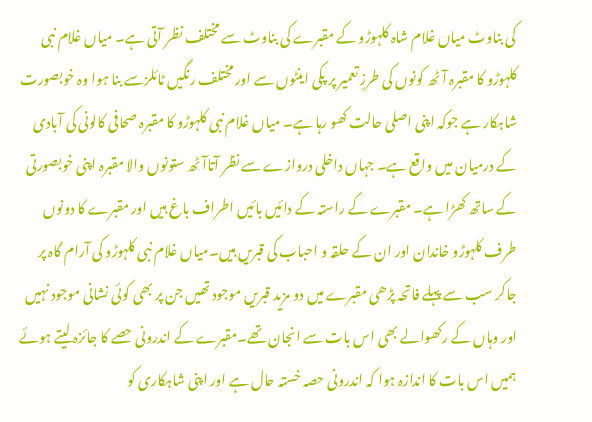کی بناوٹ میاں غلام شاہ کلہوڑو کے مقبرے کی بناوٹ سے مختلف نظر آتی ہے۔ میاں غلام نبی کلہوڑو کا مقبرہ آٹھ کونوں کی طرزِ تعمیر پر پکی اینٹوں سے اور مختلف رنگیں ٹائلزسے بنا ہوا وہ خوبصورت شاہکار ہے جوکہ اپنی اصلی حالت کھو رہا ہے۔ میاں غلام نبی کلہوڑو کا مقبرہ صحافی کالونی کی آبادی کے درمیان میں واقع ہے۔ جہاں داخلی دروازے سے نظر آتاآٹھ ستونوں والا مقبرہ اپنی خوبصورتی کے ساتھ کھڑا ہے۔ مقبرے کے راستہ کے دائیں بائیں اطراف باغ ہیں اور مقبرے کا دونوں طرف کلہوڑو خاندان اور ان کے حلقہ و احباب کی قبریں ہیں۔میاں غلام نبی کلہوڑو کی آرام گاہ پر جاکر سب سے پہلے فاتحہ پڑھی مقبرے میں دو مزید قبریں موجود تھیں جن پر بھی کوئی نشانی موجود نہیں اور وہاں کے رکھوالے بھی اس بات سے انجان تھے۔مقبرے کے اندرونی حصے کا جائزہ لیتے ہوئے ہمیں اس بات کا اندازہ ہوا کہ اندرونی حصہ خستہ حال ہے اور اپنی شاہکاری کو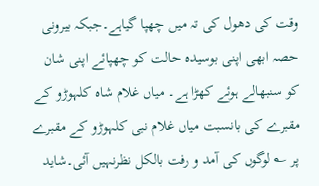وقت کی دھول کی تہ میں چھپا گیاہے۔جبکہ بیرونی حصہ ابھی اپنی بوسیدہ حالت کو چھپائے اپنی شان کو سنبھالے ہوئے کھڑا ہے۔ میاں غلام شاہ کلہوڑو کے مقبرے کی بانسبت میاں غلام نبی کلہوڑو کے مقبرے پر ؎ لوگوں کی آمد و رفت بالکل نظرنہیں آئی۔شاید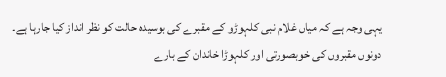یہی وجہ ہے کہ میاں غلام نبی کلہوڑو کے مقبرے کی بوسیدہ حالت کو نظر انداز کیا جارہا ہے۔ دونوں مقبروں کی خوبصورتی اور کلہوڑا خاندان کے بارے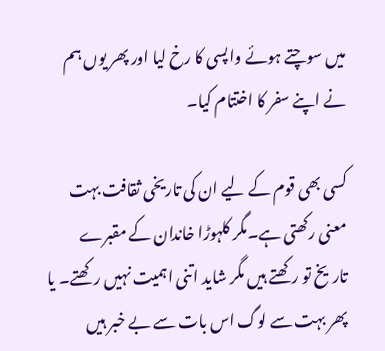میں سوچتے ہوئے واپسی کا رخ لیا اور پھر یوں ہم نے اپنے سفر کا اختتام کیا۔

کسی بھی قوم کے لیے ان کی تاریخی ثقافت بہت معنی رکھتی ہے۔مگر کلہوڑا خاندان کے مقبرے تاریخ تو رکھتے ہیں مگر شاید اتنی اہمیت نہیں رکھتے۔ یا پھر بہت سے لوگ اس بات سے بے خبر ہیں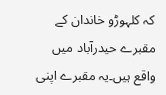کہ کلہوڑو خاندان کے مقبرے حیدرآباد میں واقع ہیں۔یہ مقبرے اپنی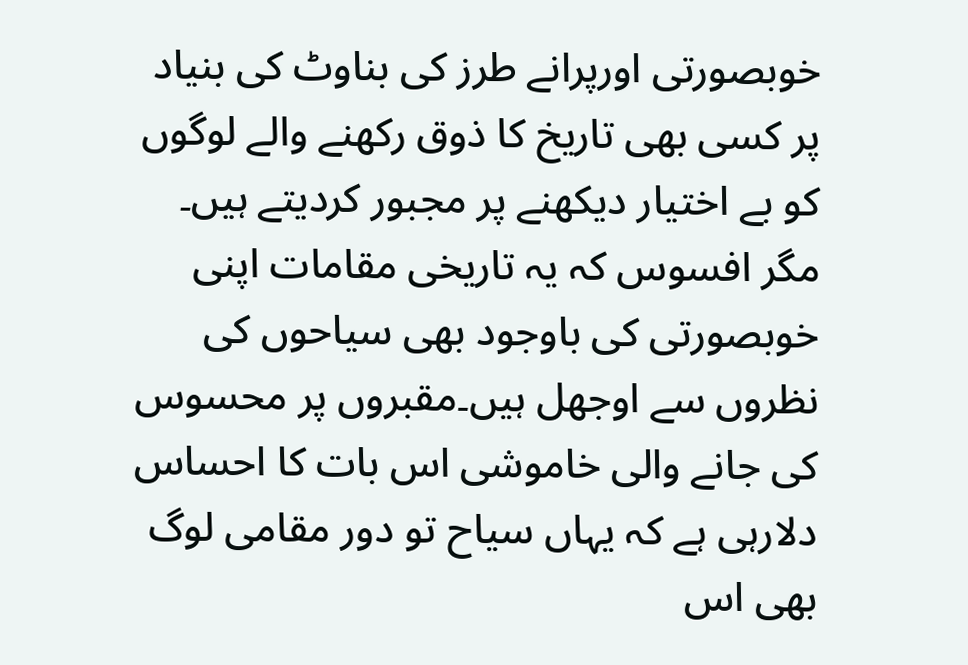خوبصورتی اورپرانے طرز کی بناوٹ کی بنیاد پر کسی بھی تاریخ کا ذوق رکھنے والے لوگوں کو بے اختیار دیکھنے پر مجبور کردیتے ہیں۔ مگر افسوس کہ یہ تاریخی مقامات اپنی خوبصورتی کی باوجود بھی سیاحوں کی نظروں سے اوجھل ہیں۔مقبروں پر محسوس کی جانے والی خاموشی اس بات کا احساس دلارہی ہے کہ یہاں سیاح تو دور مقامی لوگ بھی اس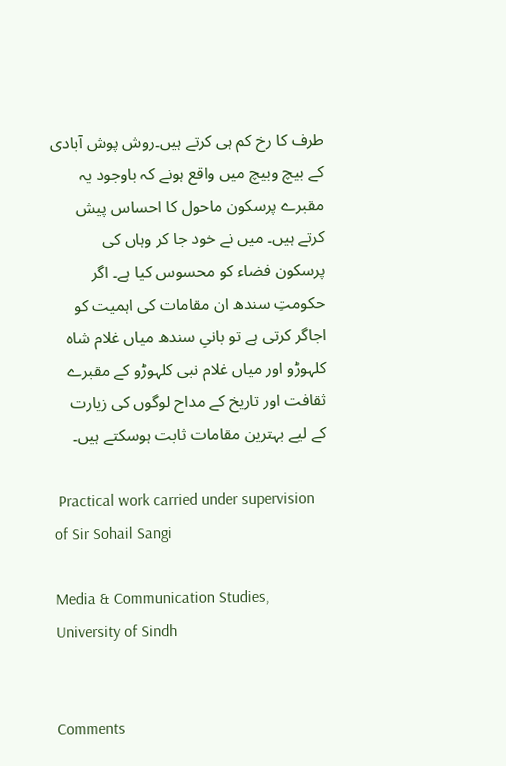طرف کا رخ کم ہی کرتے ہیں۔روش پوش آبادی کے بیچ وبیچ میں واقع ہونے کہ باوجود یہ مقبرے پرسکون ماحول کا احساس پیش کرتے ہیں۔ میں نے خود جا کر وہاں کی پرسکون فضاء کو محسوس کیا ہے۔ اگر حکومتِ سندھ ان مقامات کی اہمیت کو اجاگر کرتی ہے تو بانیِ سندھ میاں غلام شاہ کلہوڑو اور میاں غلام نبی کلہوڑو کے مقبرے ثقافت اور تاریخ کے مداح لوگوں کی زیارت کے لیے بہترین مقامات ثابت ہوسکتے ہیں۔

 Practical work carried under supervision of Sir Sohail Sangi

Media & Communication Studies, University of Sindh


Comments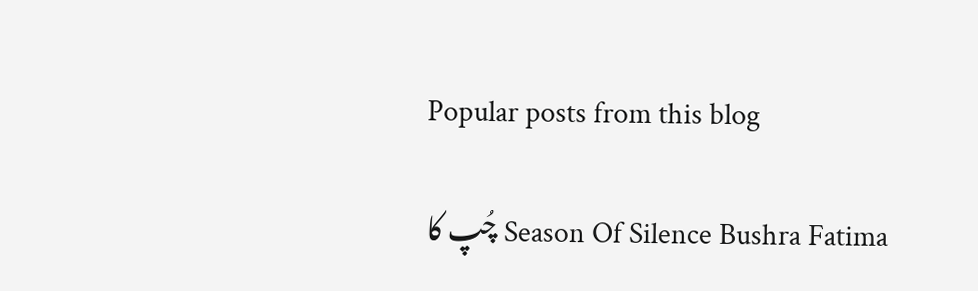Popular posts from this blog

Season Of Silence Bushra Fatima چُپ کا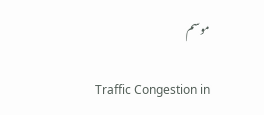موسم

Traffic Congestion in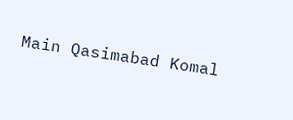Main Qasimabad Komal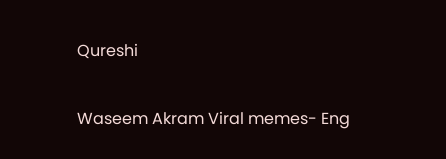Qureshi

Waseem Akram Viral memes- Eng